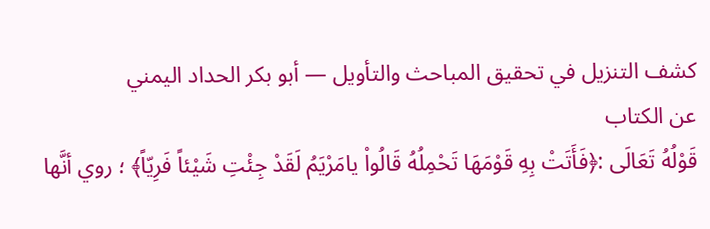كشف التنزيل في تحقيق المباحث والتأويل — أبو بكر الحداد اليمني
عن الكتاب
قَوْلُهُ تَعَالَى :﴿فَأَتَتْ بِهِ قَوْمَهَا تَحْمِلُهُ قَالُواْ يامَرْيَمُ لَقَدْ جِئْتِ شَيْئاً فَرِيّاً﴾ ؛ روي أنَّها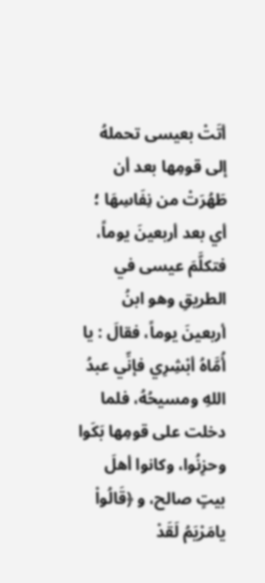أتَتْ بعيسى تحملهُ إلى قومِها بعد أن طَهُرَتْ من نِفَاسِهَا ؛ أي بعد أربعينَ يوماً، فتكلَّمَ عيسى في الطريقِ وهو ابنُ أربعينَ يوماً، فقالَ : يا أُمَّاهُ أبْشِرِي فإنِّي عبدُ اللهِ ومسيحُهُ، فلما دخلت على قومِها بَكَوا وحزِنُوا، وكانوا أهلَ بيتٍ صالح، و ﴿قَالُواْ يامَرْيَمُ لَقَدْ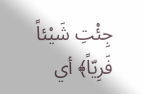جِئْتِ شَيْئاً فَرِيّاً﴾ أي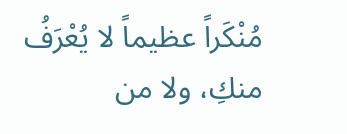مُنْكَراً عظيماً لا يُعْرَفُ منكِ، ولا من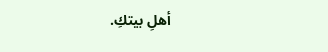أهلِ بيتكِ.